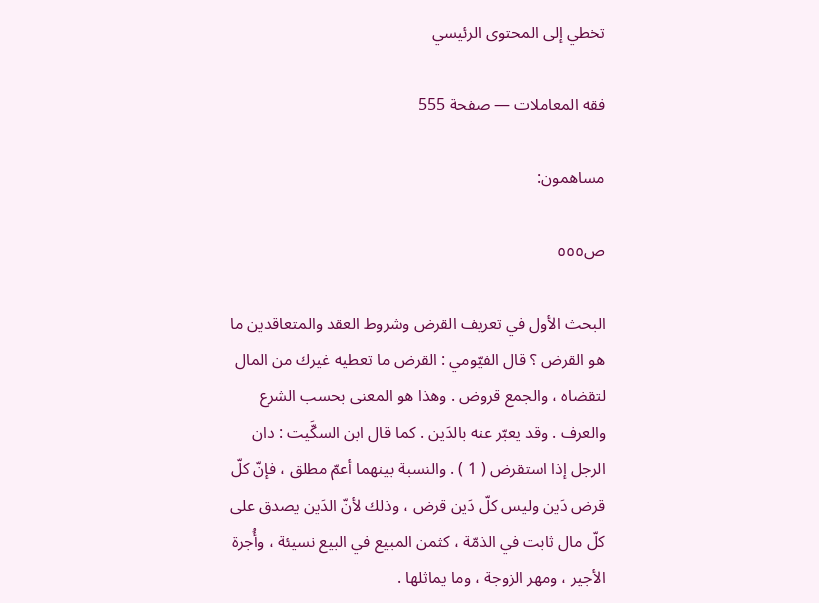تخطي إلى المحتوى الرئيسي

فقه المعاملات — صفحة 555

مساهمون:

ص٥٥٥

البحث الأول في تعريف القرض وشروط العقد والمتعاقدين ما هو القرض ؟ قال الفيّومي : القرض ما تعطيه غيرك من المال لتقضاه ، والجمع قروض . وهذا هو المعنى بحسب الشرع والعرف . وقد يعبّر عنه بالدَين . كما قال ابن السكَّيت : دان الرجل إذا استقرض ( 1 ) . والنسبة بينهما أعمّ مطلق ، فإنّ كلّ قرض دَين وليس كلّ دَين قرض ، وذلك لأنّ الدَين يصدق على كلّ مال ثابت في الذمّة ، كثمن المبيع في البيع نسيئة ، وأُجرة الأجير ، ومهر الزوجة ، وما يماثلها .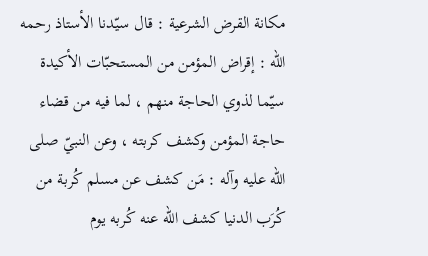مكانة القرض الشرعية : قال سيّدنا الأستاذ رحمه الله : إقراض المؤمن من المستحبّات الأكيدة سيّما لذوي الحاجة منهم ، لما فيه من قضاء حاجة المؤمن وكشف كربته ، وعن النبيّ صلى الله عليه وآله : مَن كشف عن مسلم كُربة من كُرَب الدنيا كشف الله عنه كُربه يوم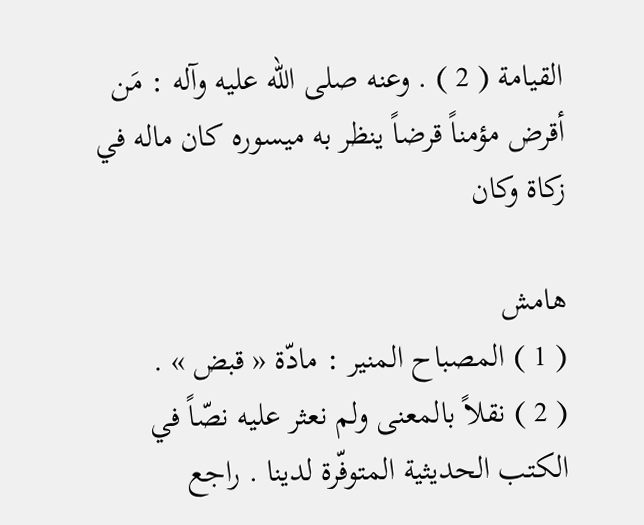القيامة ( 2 ) . وعنه صلى الله عليه وآله : مَن أقرض مؤمناً قرضاً ينظر به ميسوره كان ماله في زكاة وكان

هامش
( 1 ) المصباح المنير : مادّة « قبض » .
( 2 ) نقلاً بالمعنى ولم نعثر عليه نصّاً في الكتب الحديثية المتوفّرة لدينا . راجع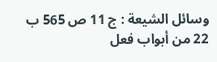وسائل الشيعة : ج 11 ص 565 ب 22 من أبواب فعل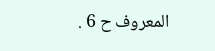المعروف ح 6 .